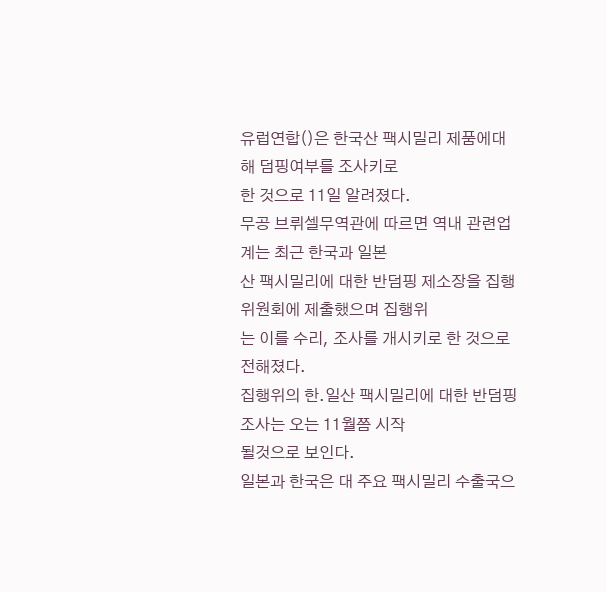유럽연합()은 한국산 팩시밀리 제품에대해 덤핑여부를 조사키로
한 것으로 11일 알려졌다.
무공 브뤼셀무역관에 따르면 역내 관련업계는 최근 한국과 일본
산 팩시밀리에 대한 반덤핑 제소장을 집행위원회에 제출했으며 집행위
는 이를 수리, 조사를 개시키로 한 것으로 전해졌다.
집행위의 한.일산 팩시밀리에 대한 반덤핑조사는 오는 11월쯤 시작
될것으로 보인다.
일본과 한국은 대 주요 팩시밀리 수출국으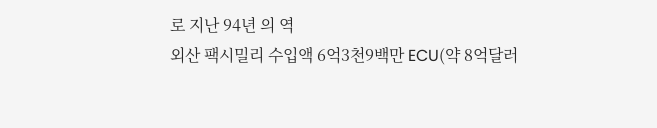로 지난 94년 의 역
외산 팩시밀리 수입액 6억3천9백만 ECU(약 8억달러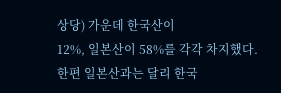상당) 가운데 한국산이
12%, 일본산이 58%를 각각 차지했다.
한편 일본산과는 달리 한국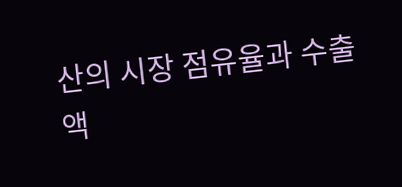산의 시장 점유율과 수출액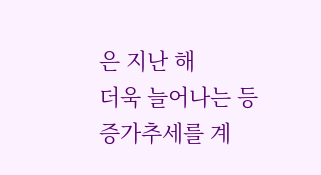은 지난 해
더욱 늘어나는 등 증가추세를 계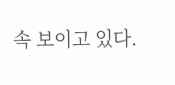속 보이고 있다.